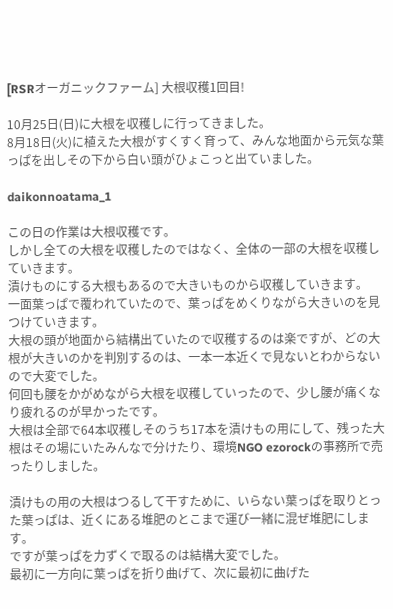[RSRオーガニックファーム] 大根収穫1回目!

10月25日(日)に大根を収穫しに行ってきました。
8月18日(火)に植えた大根がすくすく育って、みんな地面から元気な葉っぱを出しその下から白い頭がひょこっと出ていました。

daikonnoatama_1

この日の作業は大根収穫です。
しかし全ての大根を収穫したのではなく、全体の一部の大根を収穫していきます。
漬けものにする大根もあるので大きいものから収穫していきます。
一面葉っぱで覆われていたので、葉っぱをめくりながら大きいのを見つけていきます。
大根の頭が地面から結構出ていたので収穫するのは楽ですが、どの大根が大きいのかを判別するのは、一本一本近くで見ないとわからないので大変でした。
何回も腰をかがめながら大根を収穫していったので、少し腰が痛くなり疲れるのが早かったです。
大根は全部で64本収穫しそのうち17本を漬けもの用にして、残った大根はその場にいたみんなで分けたり、環境NGO ezorockの事務所で売ったりしました。

漬けもの用の大根はつるして干すために、いらない葉っぱを取りとった葉っぱは、近くにある堆肥のとこまで運び一緒に混ぜ堆肥にします。
ですが葉っぱを力ずくで取るのは結構大変でした。
最初に一方向に葉っぱを折り曲げて、次に最初に曲げた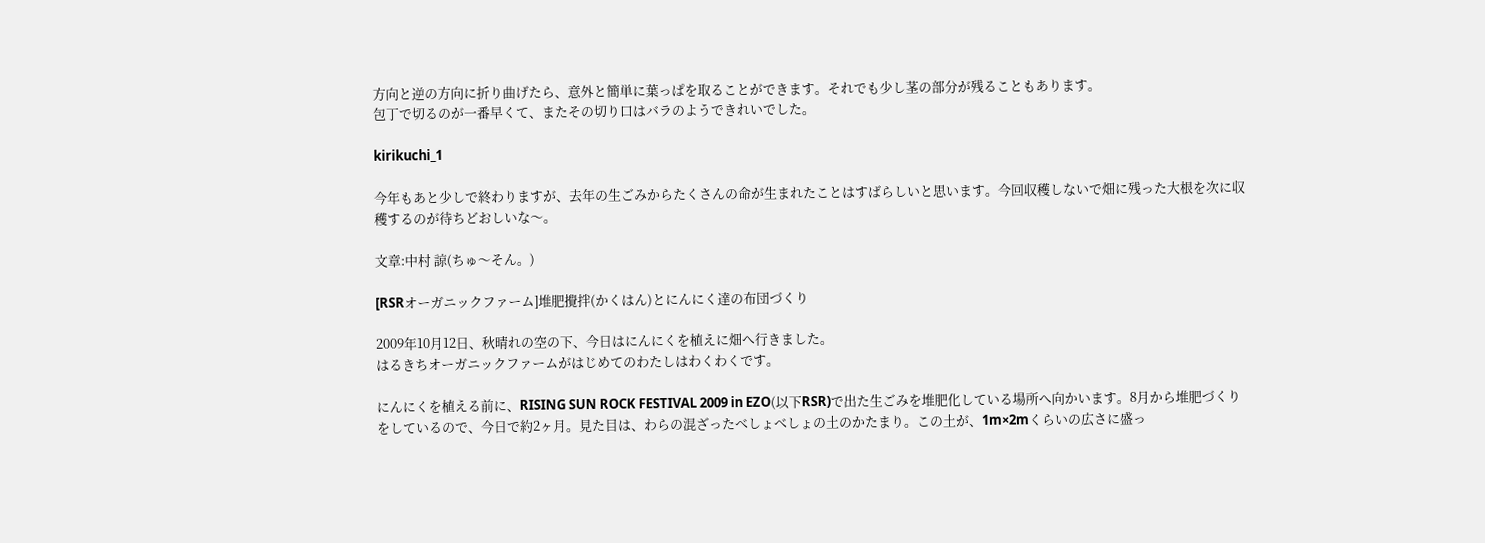方向と逆の方向に折り曲げたら、意外と簡単に葉っぱを取ることができます。それでも少し茎の部分が残ることもあります。
包丁で切るのが一番早くて、またその切り口はバラのようできれいでした。

kirikuchi_1

今年もあと少しで終わりますが、去年の生ごみからたくさんの命が生まれたことはすばらしいと思います。今回収穫しないで畑に残った大根を次に収穫するのが待ちどおしいな〜。

文章:中村 諒(ちゅ〜そん。)

[RSRオーガニックファーム]堆肥攪拌(かくはん)とにんにく達の布団づくり

2009年10月12日、秋晴れの空の下、今日はにんにくを植えに畑へ行きました。
はるきちオーガニックファームがはじめてのわたしはわくわくです。

にんにくを植える前に、RISING SUN ROCK FESTIVAL 2009 in EZO(以下RSR)で出た生ごみを堆肥化している場所へ向かいます。8月から堆肥づくりをしているので、今日で約2ヶ月。見た目は、わらの混ざったべしょべしょの土のかたまり。この土が、1m×2mくらいの広さに盛っ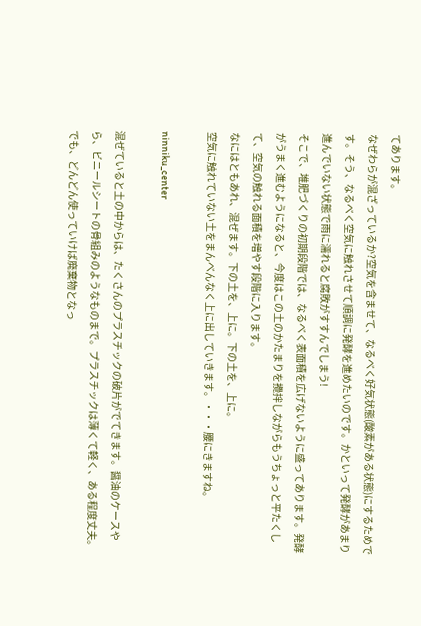てあります。
なぜわらが混ざっているか?空気を含ませて、なるべく好気状態(酸素がある状態)にするためです。そう、なるべく空気に触れさせて順調に発酵を進めたいのです。かといって発酵があまり進んでいない状態で雨に濡れると腐敗がすすんでしまう!
そこで、堆肥づくりの初期段階では、なるべく表面積を広げないように盛ってあります。発酵がうまく進むようになると、今度はこの土のかたまりを攪拌しながらもうちょっと平たくして、空気の触れる面積を増やす段階に入ります。
なにはともあれ、混ぜます。下の土を、上に。下の土を、上に。
空気に触れていない土をまんべんなく上に出していきます。・・・腰にきますね。

ninniku_center

混ぜていると土の中からは、たくさんのプラスチックの破片がでてきます。醤油のケースやら、ビニールシートの骨組みのようなものまで。プラスチックは薄くて軽く、ある程度丈夫。でも、どんどん使っていけば廃棄物となっ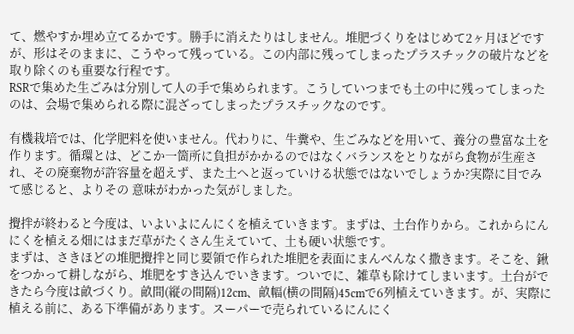て、燃やすか埋め立てるかです。勝手に消えたりはしません。堆肥づくりをはじめて2ヶ月ほどですが、形はそのままに、こうやって残っている。この内部に残ってしまったプラスチックの破片などを取り除くのも重要な行程です。
RSRで集めた生ごみは分別して人の手で集められます。こうしていつまでも土の中に残ってしまったのは、会場で集められる際に混ざってしまったプラスチックなのです。

有機栽培では、化学肥料を使いません。代わりに、牛糞や、生ごみなどを用いて、養分の豊富な土を作ります。循環とは、どこか一箇所に負担がかかるのではなくバランスをとりながら食物が生産され、その廃棄物が許容量を超えず、また土へと返っていける状態ではないでしょうか?実際に目でみて感じると、よりその 意味がわかった気がしました。

攪拌が終わると今度は、いよいよにんにくを植えていきます。まずは、土台作りから。これからにんにくを植える畑にはまだ草がたくさん生えていて、土も硬い状態です。
まずは、さきほどの堆肥攪拌と同じ要領で作られた堆肥を表面にまんべんなく撒きます。そこを、鍬をつかって耕しながら、堆肥をすき込んでいきます。ついでに、雑草も除けてしまいます。土台ができたら今度は畝づくり。畝間(縦の間隔)12cm、畝幅(横の間隔)45cmで6列植えていきます。が、実際に植える前に、ある下準備があります。スーパーで売られているにんにく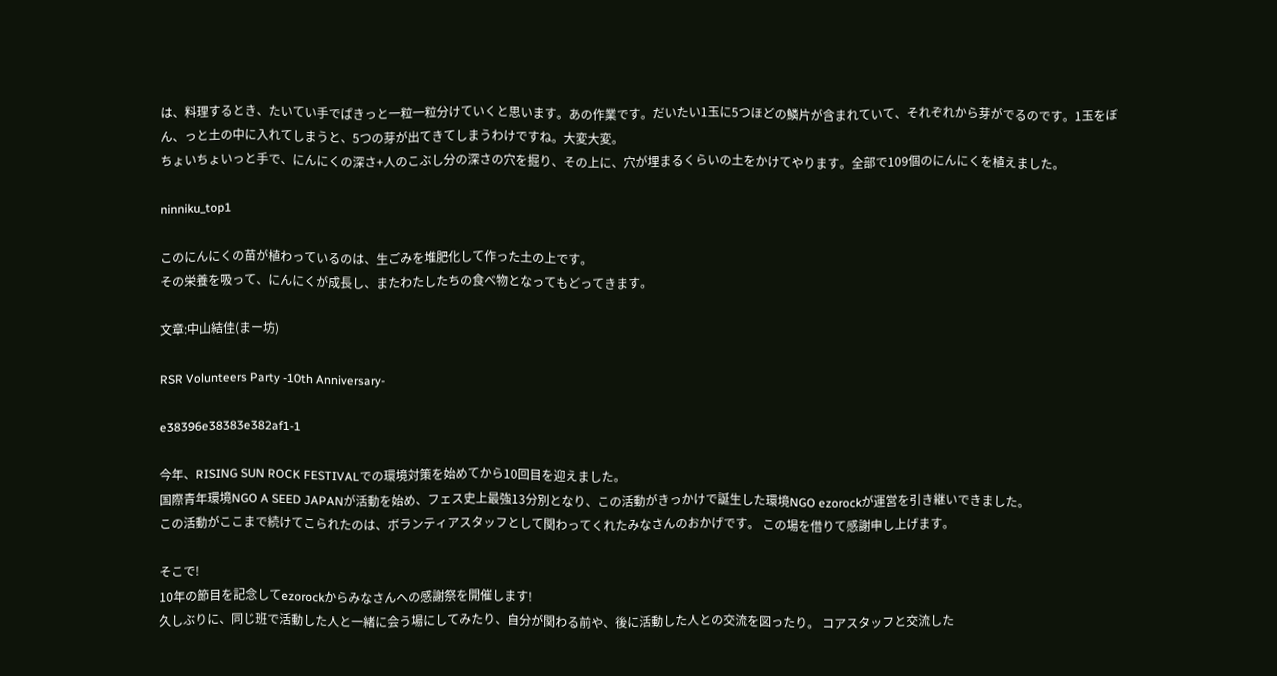は、料理するとき、たいてい手でぱきっと一粒一粒分けていくと思います。あの作業です。だいたい1玉に5つほどの鱗片が含まれていて、それぞれから芽がでるのです。1玉をぼん、っと土の中に入れてしまうと、5つの芽が出てきてしまうわけですね。大変大変。
ちょいちょいっと手で、にんにくの深さ+人のこぶし分の深さの穴を掘り、その上に、穴が埋まるくらいの土をかけてやります。全部で109個のにんにくを植えました。

ninniku_top1

このにんにくの苗が植わっているのは、生ごみを堆肥化して作った土の上です。
その栄養を吸って、にんにくが成長し、またわたしたちの食べ物となってもどってきます。

文章:中山結佳(まー坊)

RSR Volunteers Party -10th Anniversary-

e38396e38383e382af1-1

今年、RISING SUN ROCK FESTIVALでの環境対策を始めてから10回目を迎えました。
国際青年環境NGO A SEED JAPANが活動を始め、フェス史上最強13分別となり、この活動がきっかけで誕生した環境NGO ezorockが運営を引き継いできました。
この活動がここまで続けてこられたのは、ボランティアスタッフとして関わってくれたみなさんのおかげです。 この場を借りて感謝申し上げます。

そこで!
10年の節目を記念してezorockからみなさんへの感謝祭を開催します!
久しぶりに、同じ班で活動した人と一緒に会う場にしてみたり、自分が関わる前や、後に活動した人との交流を図ったり。 コアスタッフと交流した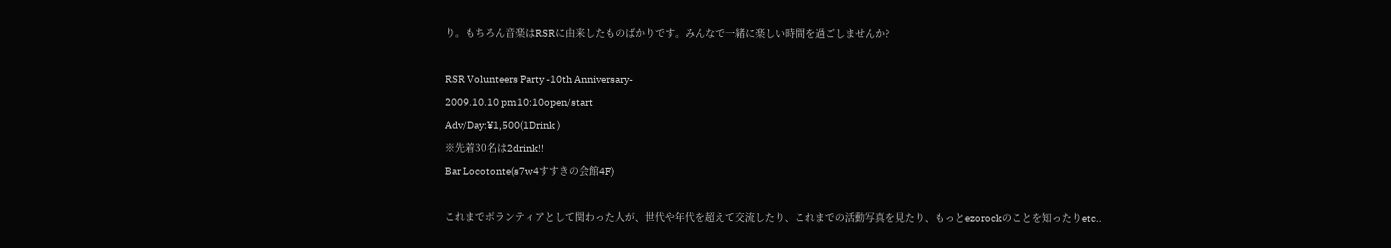り。もちろん音楽はRSRに由来したものばかりです。みんなで一緒に楽しい時間を過ごしませんか?

RSR Volunteers Party -10th Anniversary-
2009.10.10 pm10:10open/start
Adv/Day:¥1,500(1Drink )
※先着30名は2drink!!
Bar Locotonte(s7w4すすきの会館4F)

これまでボランティアとして関わった人が、世代や年代を超えて交流したり、これまでの活動写真を見たり、もっとezorockのことを知ったりetc..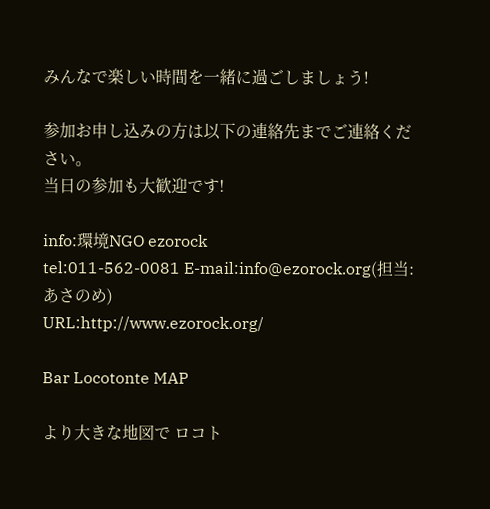みんなで楽しい時間を一緒に過ごしましょう!

参加お申し込みの方は以下の連絡先までご連絡ください。
当日の参加も大歓迎です!

info:環境NGO ezorock
tel:011-562-0081 E-mail:info@ezorock.org(担当:あさのめ)
URL:http://www.ezorock.org/

Bar Locotonte MAP

より大きな地図で ロコト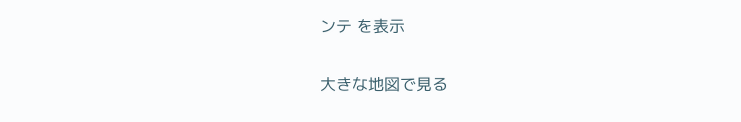ンテ を表示

大きな地図で見る